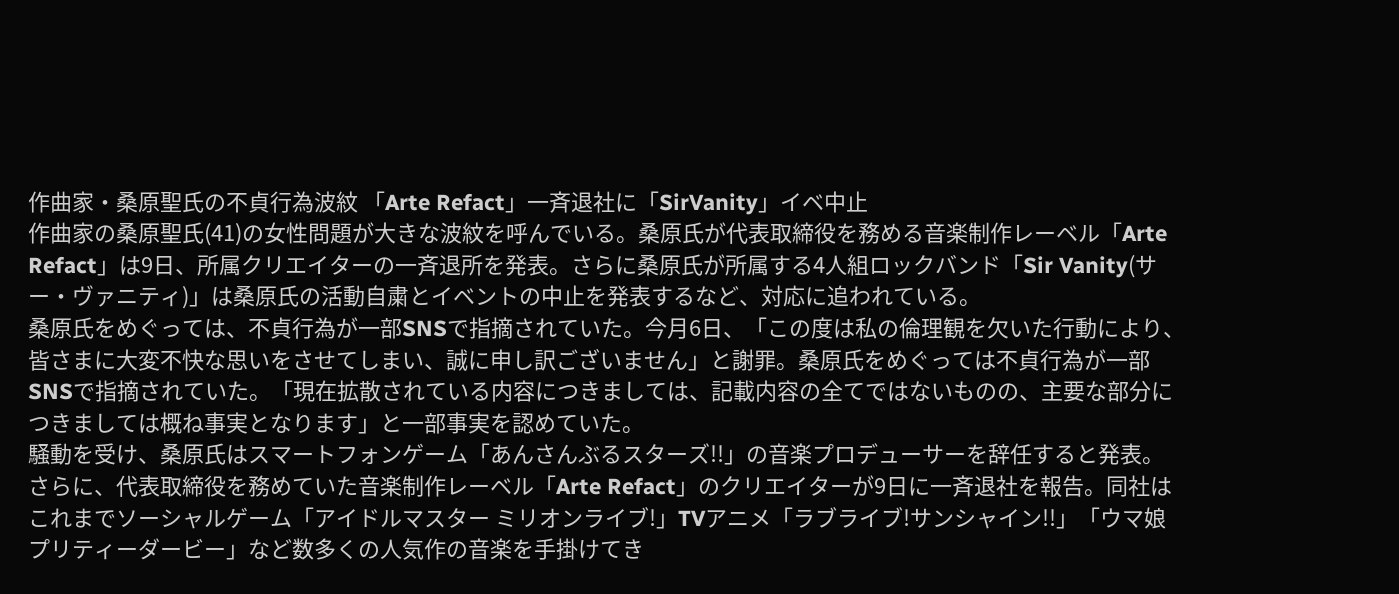作曲家・桑原聖氏の不貞行為波紋 「Arte Refact」一斉退社に「SirVanity」イベ中止
作曲家の桑原聖氏(41)の女性問題が大きな波紋を呼んでいる。桑原氏が代表取締役を務める音楽制作レーベル「Arte Refact」は9日、所属クリエイターの一斉退所を発表。さらに桑原氏が所属する4人組ロックバンド「Sir Vanity(サー・ヴァニティ)」は桑原氏の活動自粛とイベントの中止を発表するなど、対応に追われている。
桑原氏をめぐっては、不貞行為が一部SNSで指摘されていた。今月6日、「この度は私の倫理観を欠いた行動により、皆さまに大変不快な思いをさせてしまい、誠に申し訳ございません」と謝罪。桑原氏をめぐっては不貞行為が一部SNSで指摘されていた。「現在拡散されている内容につきましては、記載内容の全てではないものの、主要な部分につきましては概ね事実となります」と一部事実を認めていた。
騒動を受け、桑原氏はスマートフォンゲーム「あんさんぶるスターズ!!」の音楽プロデューサーを辞任すると発表。
さらに、代表取締役を務めていた音楽制作レーベル「Arte Refact」のクリエイターが9日に一斉退社を報告。同社はこれまでソーシャルゲーム「アイドルマスター ミリオンライブ!」TVアニメ「ラブライブ!サンシャイン!!」「ウマ娘 プリティーダービー」など数多くの人気作の音楽を手掛けてき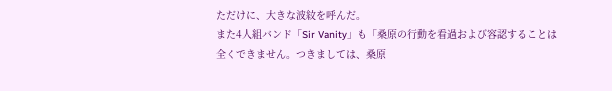ただけに、大きな波紋を呼んだ。
また4人組バンド「Sir Vanity」も「桑原の行動を看過および容認することは全くできません。つきましては、桑原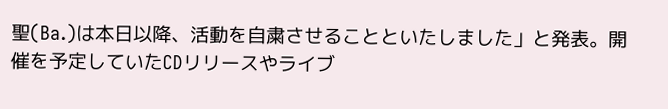聖(Ba.)は本日以降、活動を自粛させることといたしました」と発表。開催を予定していたCDリリースやライブ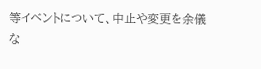等イベントについて、中止や変更を余儀な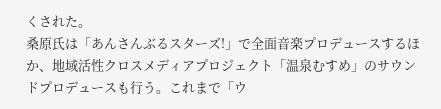くされた。
桑原氏は「あんさんぶるスターズ!」で全面音楽プロデュースするほか、地域活性クロスメディアプロジェクト「温泉むすめ」のサウンドプロデュースも行う。これまで「ウ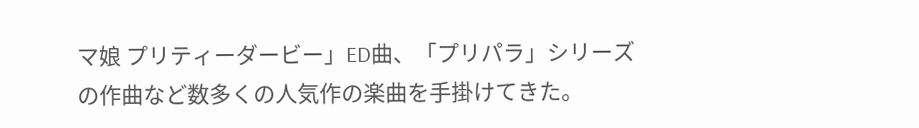マ娘 プリティーダービー」ED曲、「プリパラ」シリーズの作曲など数多くの人気作の楽曲を手掛けてきた。